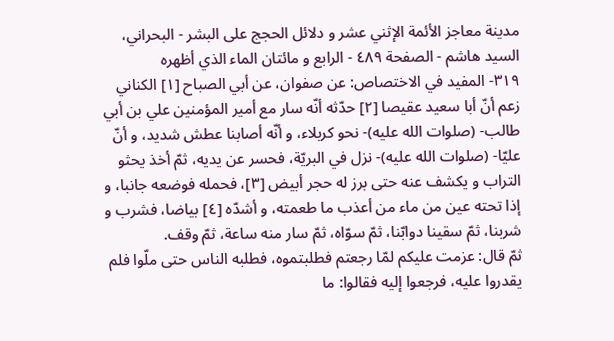مدينة معاجز الأئمة الإثني عشر و دلائل الحجج على البشر - البحراني، السيد هاشم - الصفحة ٤٨٩ - الرابع و مائتان الماء الذي أظهره
٣١٩- المفيد في الاختصاص: عن صفوان، عن أبي الصباح [١] الكناني زعم أنّ أبا سعيد عقيصا [٢] حدّثه أنّه سار مع أمير المؤمنين علي بن أبي طالب- (صلوات الله عليه)- نحو كربلاء، و أنّه أصابنا عطش شديد، و أنّ عليّا- (صلوات الله عليه)- نزل في البريّة، فحسر عن يديه، ثمّ أخذ يحثو التراب و يكشف عنه حتى برز له حجر أبيض [٣]، فحمله فوضعه جانبا، و إذا تحته عين من ماء من أعذب ما طعمته، و أشدّه [٤] بياضا، فشرب و شربنا، ثمّ سقينا دوابّنا، ثمّ سوّاه، ثمّ سار منه ساعة، ثمّ وقف.
ثمّ قال: عزمت عليكم لمّا رجعتم فطلبتموه، فطلبه الناس حتى ملّوا فلم يقدروا عليه، فرجعوا إليه فقالوا: ما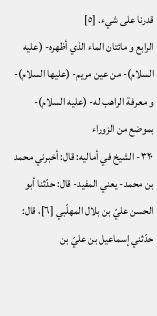قدرنا على شيء. [٥]
الرابع و مائتان الماء الذي أظهره- (عليه السلام)- من عين مريم- (عليها السلام)- و معرفة الراهب له- (عليه السلام)- بموضع من الزوراء
٣٢٠- الشيخ في أماليه: قال: أخبرني محمد بن محمد- يعني المفيد- قال: حدّثنا أبو الحسن عليّ بن بلال المهلّبي [٦]، قال: حدّثني إسماعيل بن عليّ بن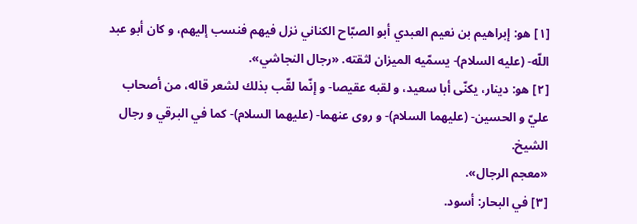[١] هو: إبراهيم بن نعيم العبدي أبو الصبّاح الكناني نزل فيهم فنسب إليهم، و كان أبو عبد اللّه- (عليه السلام)- يسمّيه الميزان لثقته. «رجال النجاشي».
[٢] هو: دينار، يكنّى أبا سعيد، و لقبه عقيصا- و إنّما لقّب بذلك لشعر قاله، من أصحاب عليّ و الحسين- (عليهما السلام)- و روى عنهما- (عليهما السلام)- كما في البرقي و رجال الشيخ.
«معجم الرجال».
[٣] في البحار: أسود.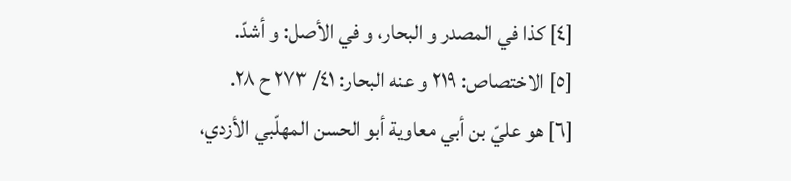[٤] كذا في المصدر و البحار، و في الأصل: و أشدّ.
[٥] الاختصاص: ٢١٩ و عنه البحار: ٤١/ ٢٧٣ ح ٢٨.
[٦] هو عليّ بن أبي معاوية أبو الحسن المهلّبي الأزدي،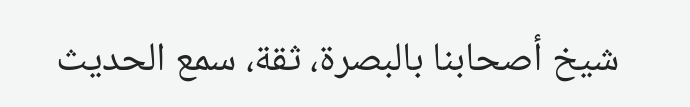شيخ أصحابنا بالبصرة، ثقة، سمع الحديث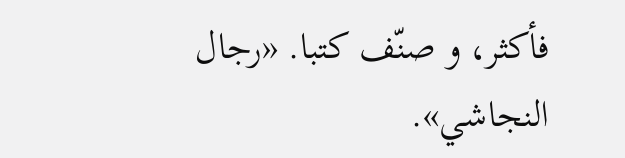فأكثر، و صنّف كتبا. «رجال النجاشي».